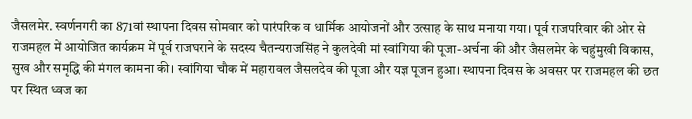जैसलमेर. स्वर्णनगरी का 871वां स्थापना दिवस सोमवार को पारंपरिक व धार्मिक आयोजनों और उत्साह के साथ मनाया गया। पूर्व राजपरिवार की ओर से राजमहल में आयोजित कार्यक्रम में पूर्व राजघराने के सदस्य चैतन्यराजसिंह ने कुलदेवी मां स्वांगिया की पूजा-अर्चना की और जैसलमेर के चहुंमुखी विकास, सुख और समृद्धि की मंगल कामना की। स्वांगिया चौक में महारावल जैसलदेव की पूजा और यज्ञ पूजन हुआ। स्थापना दिवस के अवसर पर राजमहल की छत पर स्थित ध्वज का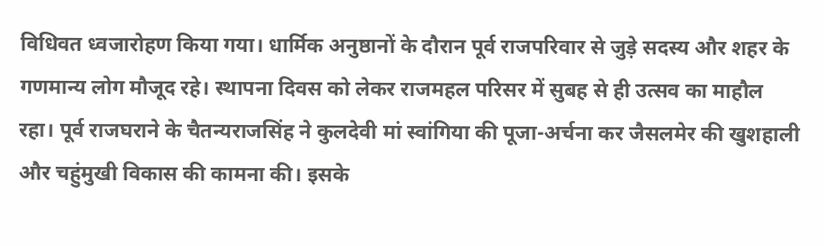विधिवत ध्वजारोहण किया गया। धार्मिक अनुष्ठानों के दौरान पूर्व राजपरिवार से जुड़े सदस्य और शहर के गणमान्य लोग मौजूद रहे। स्थापना दिवस को लेकर राजमहल परिसर में सुबह से ही उत्सव का माहौल रहा। पूर्व राजघराने के चैतन्यराजसिंह ने कुलदेवी मां स्वांगिया की पूजा-अर्चना कर जैसलमेर की खुशहाली और चहुंमुखी विकास की कामना की। इसके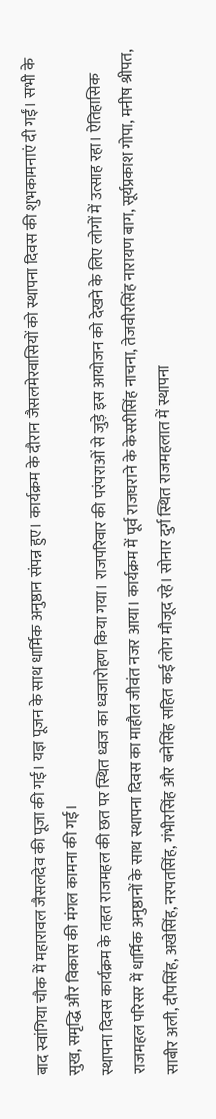बाद स्वांगिया चौक में महारावल जैसलदेव की पूजा की गई। यज्ञ पूजन के साथ धार्मिक अनुष्ठान संपन्न हुए। कार्यक्रम के दौरान जैसलमेरवासियों को स्थापना दिवस की शुभकामनाएं दी गईं। सभी के सुख, समृद्धि और विकास की मंगल कामना की गई।
स्थापना दिवस कार्यक्रम के तहत राजमहल की छत पर स्थित ध्वज का ध्वजारोहण किया गया। राजपरिवार की परंपराओं से जुड़े इस आयोजन को देखने के लिए लोगों में उत्साह रहा। ऐतिहासिक राजमहल परिसर में धार्मिक अनुष्ठानों के साथ स्थापना दिवस का माहौल जीवंत नजर आया। कार्यक्रम में पूर्व राजघराने के केसरीसिंह नाचना, तेजवीरसिंह नारायण बाग, सूर्यप्रकाश गोपा, मनीष श्रीपत, साबीर अली, दीपसिंह, अखेसिंह, नरपतसिंह, गंभीरसिंह और बनेसिंह सहित कई लोग मौजूद रहे। सोनार दुर्ग स्थित राजमहलात में स्थापना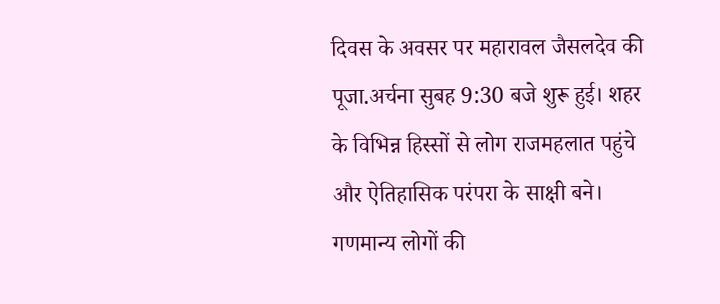दिवस के अवसर पर महारावल जैसलदेव की पूजा.अर्चना सुबह 9:30 बजे शुरू हुई। शहर के विभिन्न हिस्सों से लोग राजमहलात पहुंचे और ऐतिहासिक परंपरा के साक्षी बने। गणमान्य लोगों की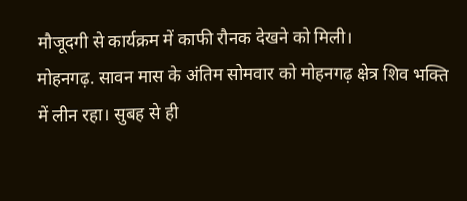मौजूदगी से कार्यक्रम में काफी रौनक देखने को मिली।
मोहनगढ़. सावन मास के अंतिम सोमवार को मोहनगढ़ क्षेत्र शिव भक्ति में लीन रहा। सुबह से ही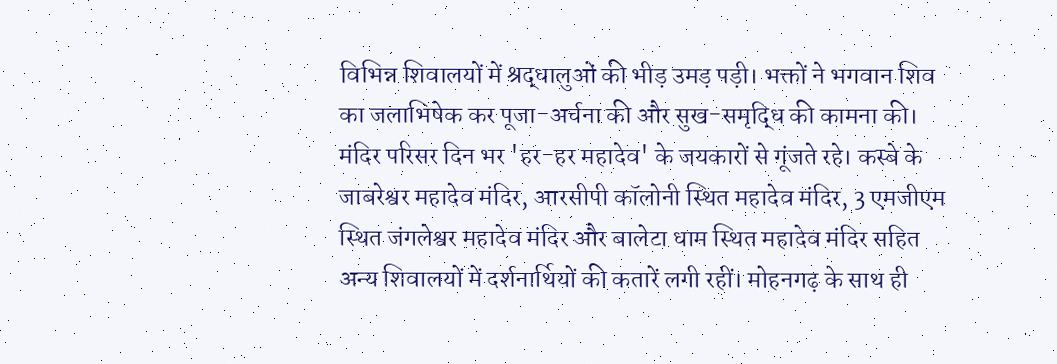विभिन्न शिवालयों में श्रद्धालुओं की भीड़ उमड़ पड़ी। भक्तों ने भगवान शिव का जलाभिषेक कर पूजा-अर्चना की और सुख-समृद्धि की कामना की। मंदिर परिसर दिन भर 'हर-हर महादेव' के जयकारों से गूंजते रहे। कस्बे के जाबरेश्वर महादेव मंदिर, आरसीपी कॉलोनी स्थित महादेव मंदिर, 3 एमजीएम स्थित जंगलेश्वर महादेव मंदिर और बालेटा धाम स्थित महादेव मंदिर सहित अन्य शिवालयों में दर्शनार्थियों की कतारें लगी रहीं। मोहनगढ़ के साथ ही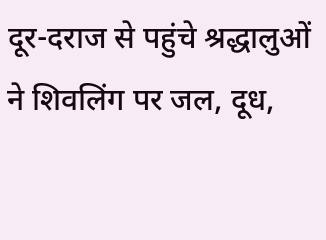दूर-दराज से पहुंचे श्रद्धालुओं ने शिवलिंग पर जल, दूध,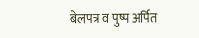बेलपत्र व पुष्प अर्पित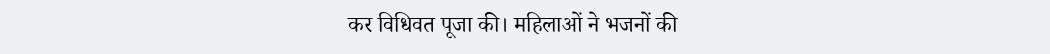कर विधिवत पूजा की। महिलाओं ने भजनों की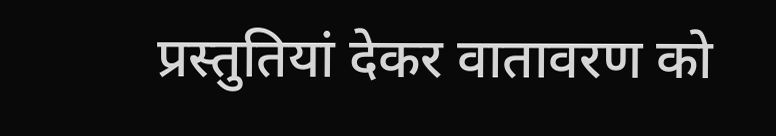प्रस्तुतियां देकर वातावरण को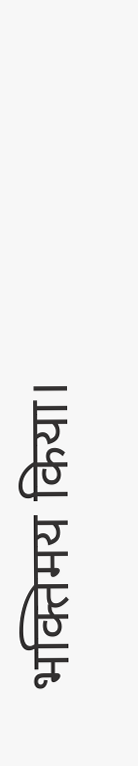भक्तिमय किया।